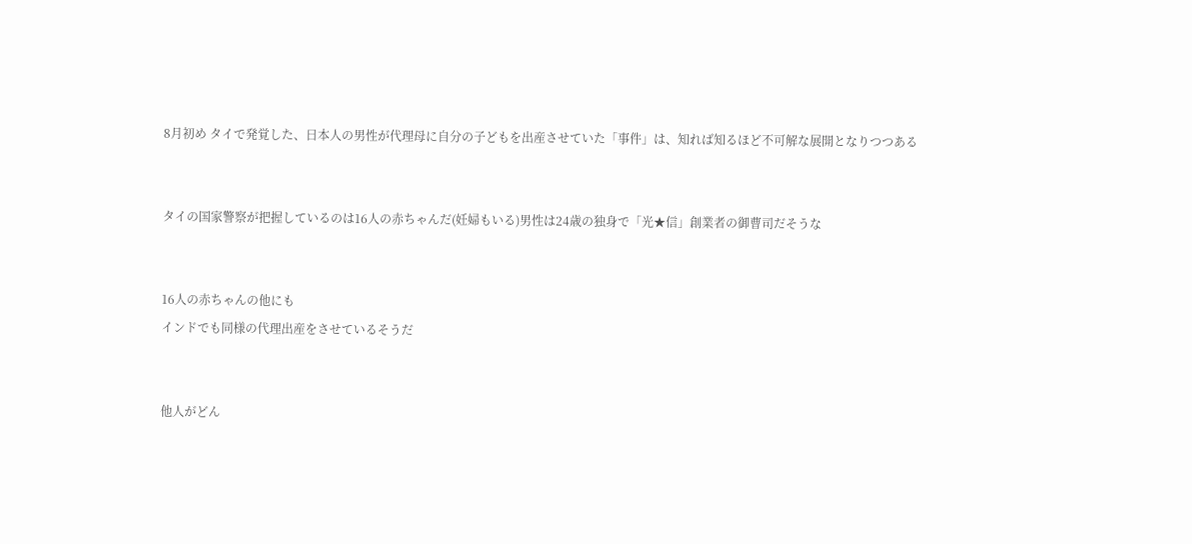8月初め タイで発覚した、日本人の男性が代理母に自分の子どもを出産させていた「事件」は、知れば知るほど不可解な展開となりつつある


タイの国家警察が把握しているのは16人の赤ちゃんだ(妊婦もいる)男性は24歳の独身で「光★信」創業者の御曹司だそうな


16人の赤ちゃんの他にも
インドでも同様の代理出産をさせているそうだ


他人がどん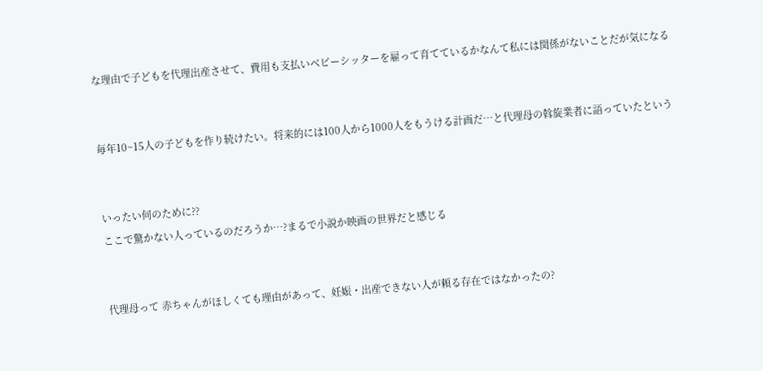な理由で子どもを代理出産させて、費用も支払いベビーシッターを雇って育てているかなんて私には関係がないことだが気になる


毎年10~15人の子どもを作り続けたい。将来的には100人から1000人をもうける計画だ…と代理母の斡旋業者に語っていたという


いったい何のために??
ここで驚かない人っているのだろうか…?まるで小説か映画の世界だと感じる


代理母って 赤ちゃんがほしくても理由があって、妊娠・出産できない人が頼る存在ではなかったの?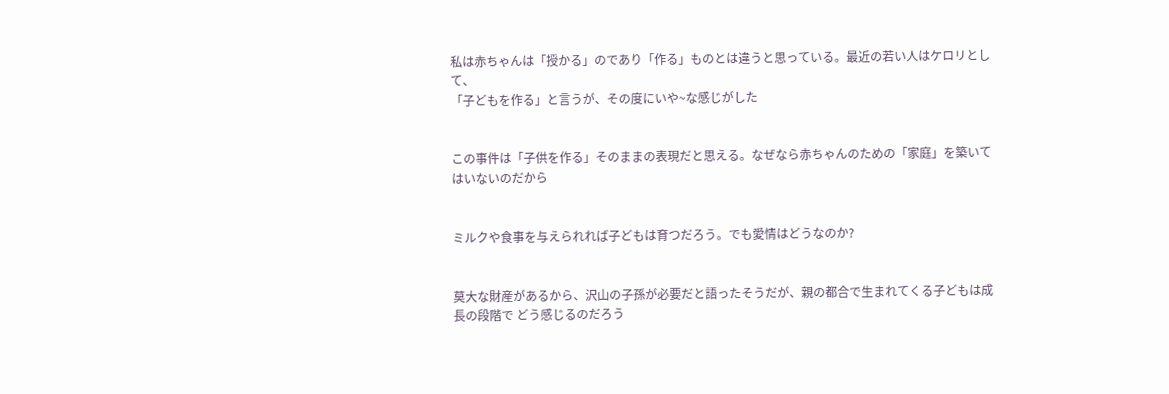私は赤ちゃんは「授かる」のであり「作る」ものとは違うと思っている。最近の若い人はケロリとして、
「子どもを作る」と言うが、その度にいや~な感じがした


この事件は「子供を作る」そのままの表現だと思える。なぜなら赤ちゃんのための「家庭」を築いてはいないのだから


ミルクや食事を与えられれば子どもは育つだろう。でも愛情はどうなのか?


莫大な財産があるから、沢山の子孫が必要だと語ったそうだが、親の都合で生まれてくる子どもは成長の段階で どう感じるのだろう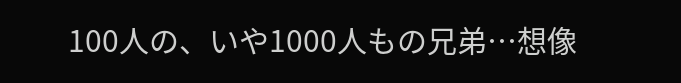100人の、いや1000人もの兄弟…想像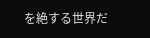を絶する世界だ